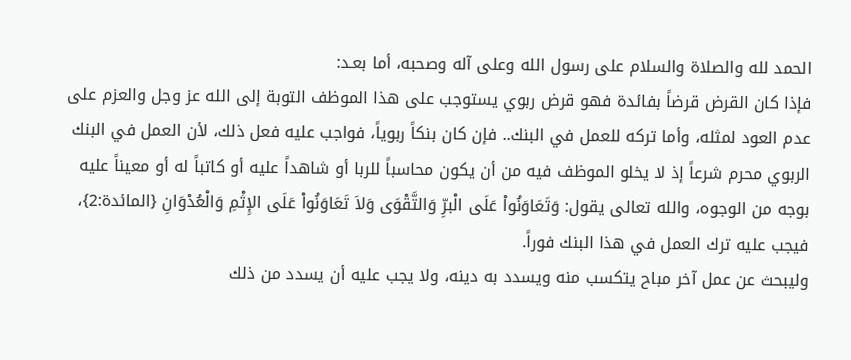الحمد لله والصلاة والسلام على رسول الله وعلى آله وصحبه، أما بعـد:
فإذا كان القرض قرضاً بفائدة فهو قرض ربوي يستوجب على هذا الموظف التوبة إلى الله عز وجل والعزم على عدم العود لمثله، وأما تركه للعمل في البنك.. فإن كان بنكاً ربوياً، فواجب عليه فعل ذلك، لأن العمل في البنك الربوي محرم شرعاً إذ لا يخلو الموظف فيه من أن يكون محاسباً للربا أو شاهداً عليه أو كاتباً له أو معيناً عليه بوجه من الوجوه، والله تعالى يقول: وَتَعَاوَنُواْ عَلَى الْبرِّ وَالتَّقْوَى وَلاَ تَعَاوَنُواْ عَلَى الإِثْمِ وَالْعُدْوَانِ {المائدة:2}، فيجب عليه ترك العمل في هذا البنك فوراً.
وليبحث عن عمل آخر مباح يتكسب منه ويسدد به دينه، ولا يجب عليه أن يسدد من ذلك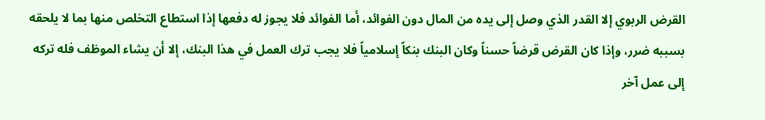القرض الربوي إلا القدر الذي وصل إلى يده من المال دون الفوائد، أما الفوائد فلا يجوز له دفعها إذا استطاع التخلص منها بما لا يلحقه بسببه ضرر، وإذا كان القرض قرضاً حسناً وكان البنك بنكاً إسلامياً فلا يجب ترك العمل في هذا البنك، إلا أن يشاء الموظف فله تركه إلى عمل آخر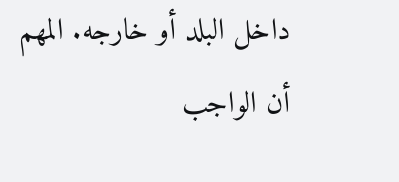داخل البلد أو خارجه. المهم أن الواجب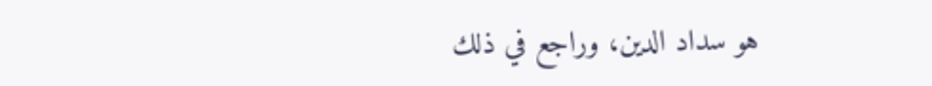هو سداد الدين، وراجع في ذلك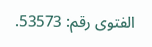الفتوى رقم: 53573.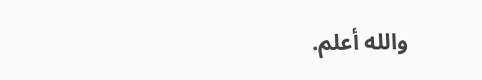والله أعلم.